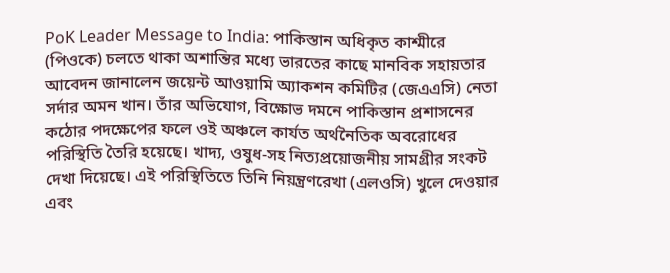PoK Leader Message to India: পাকিস্তান অধিকৃত কাশ্মীরে (পিওকে) চলতে থাকা অশান্তির মধ্যে ভারতের কাছে মানবিক সহায়তার আবেদন জানালেন জয়েন্ট আওয়ামি অ্যাকশন কমিটির (জেএএসি) নেতা সর্দার অমন খান। তাঁর অভিযোগ, বিক্ষোভ দমনে পাকিস্তান প্রশাসনের কঠোর পদক্ষেপের ফলে ওই অঞ্চলে কার্যত অর্থনৈতিক অবরোধের পরিস্থিতি তৈরি হয়েছে। খাদ্য, ওষুধ-সহ নিত্যপ্রয়োজনীয় সামগ্রীর সংকট দেখা দিয়েছে। এই পরিস্থিতিতে তিনি নিয়ন্ত্রণরেখা (এলওসি) খুলে দেওয়ার এবং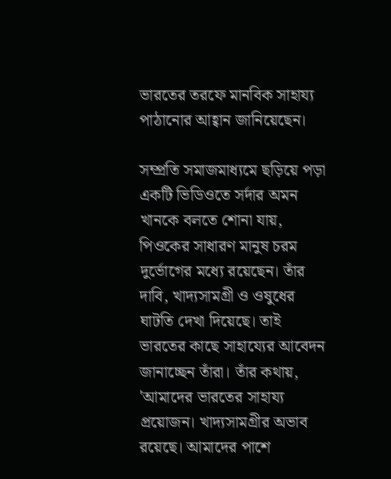ভারতের তরফে মানবিক সাহায্য পাঠানোর আহ্বান জানিয়েছেন।

সম্প্রতি সমাজমাধ্যমে ছড়িয়ে পড়া একটি ভিডিওতে সর্দার অমন খানকে বলতে শোনা যায়, পিওকের সাধারণ মানুষ চরম দুর্ভোগের মধ্যে রয়েছেন। তাঁর দাবি, খাদ্যসামগ্রী ও ওষুধের ঘাটতি দেখা দিয়েছে। তাই ভারতের কাছে সাহায্যের আবেদন জানাচ্ছেন তাঁরা। তাঁর কথায়, 'আমাদের ভারতের সাহায্য প্রয়োজন। খাদ্যসামগ্রীর অভাব রয়েছে। আমাদের পাশে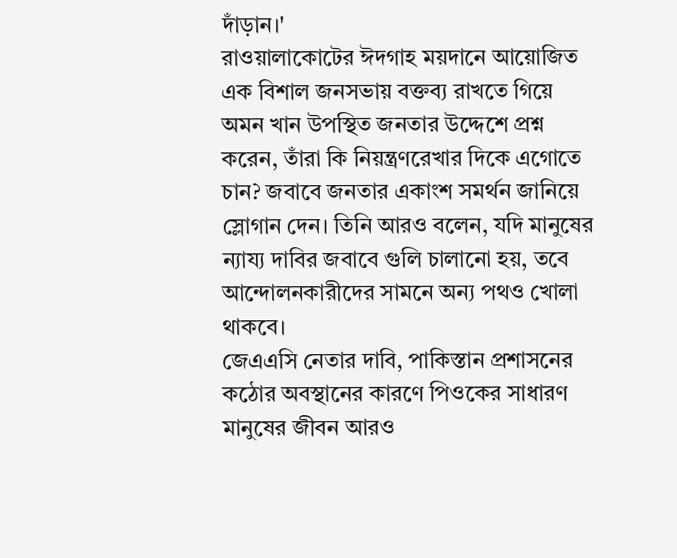দাঁড়ান।'
রাওয়ালাকোটের ঈদগাহ ময়দানে আয়োজিত এক বিশাল জনসভায় বক্তব্য রাখতে গিয়ে অমন খান উপস্থিত জনতার উদ্দেশে প্রশ্ন করেন, তাঁরা কি নিয়ন্ত্রণরেখার দিকে এগোতে চান? জবাবে জনতার একাংশ সমর্থন জানিয়ে স্লোগান দেন। তিনি আরও বলেন, যদি মানুষের ন্যায্য দাবির জবাবে গুলি চালানো হয়, তবে আন্দোলনকারীদের সামনে অন্য পথও খোলা থাকবে।
জেএএসি নেতার দাবি, পাকিস্তান প্রশাসনের কঠোর অবস্থানের কারণে পিওকের সাধারণ মানুষের জীবন আরও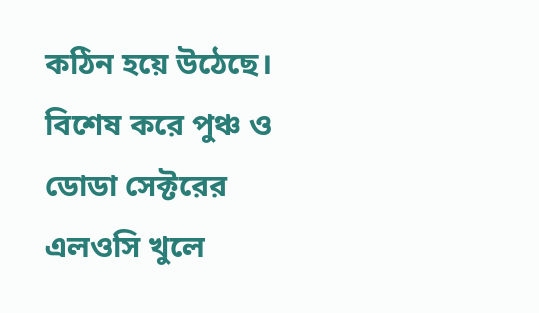কঠিন হয়ে উঠেছে। বিশেষ করে পুঞ্চ ও ডোডা সেক্টরের এলওসি খুলে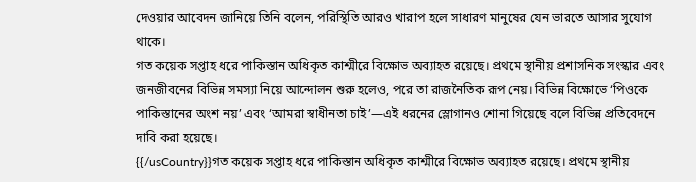দেওয়ার আবেদন জানিয়ে তিনি বলেন, পরিস্থিতি আরও খারাপ হলে সাধারণ মানুষের যেন ভারতে আসার সুযোগ থাকে।
গত কয়েক সপ্তাহ ধরে পাকিস্তান অধিকৃত কাশ্মীরে বিক্ষোভ অব্যাহত রয়েছে। প্রথমে স্থানীয় প্রশাসনিক সংস্কার এবং জনজীবনের বিভিন্ন সমস্যা নিয়ে আন্দোলন শুরু হলেও, পরে তা রাজনৈতিক রূপ নেয়। বিভিন্ন বিক্ষোভে ‘পিওকে পাকিস্তানের অংশ নয়’ এবং ‘আমরা স্বাধীনতা চাই’—এই ধরনের স্লোগানও শোনা গিয়েছে বলে বিভিন্ন প্রতিবেদনে দাবি করা হয়েছে।
{{/usCountry}}গত কয়েক সপ্তাহ ধরে পাকিস্তান অধিকৃত কাশ্মীরে বিক্ষোভ অব্যাহত রয়েছে। প্রথমে স্থানীয়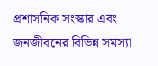প্রশাসনিক সংস্কার এবং জনজীবনের বিভিন্ন সমস্যা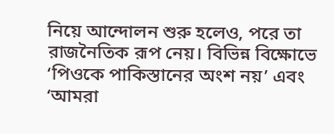নিয়ে আন্দোলন শুরু হলেও, পরে তা রাজনৈতিক রূপ নেয়। বিভিন্ন বিক্ষোভে ‘পিওকে পাকিস্তানের অংশ নয়’ এবং ‘আমরা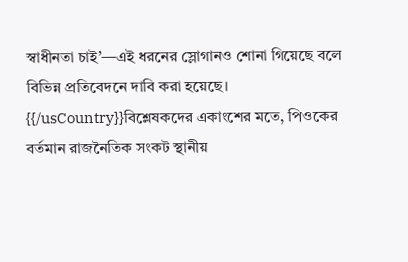স্বাধীনতা চাই’—এই ধরনের স্লোগানও শোনা গিয়েছে বলে বিভিন্ন প্রতিবেদনে দাবি করা হয়েছে।
{{/usCountry}}বিশ্লেষকদের একাংশের মতে, পিওকের বর্তমান রাজনৈতিক সংকট স্থানীয়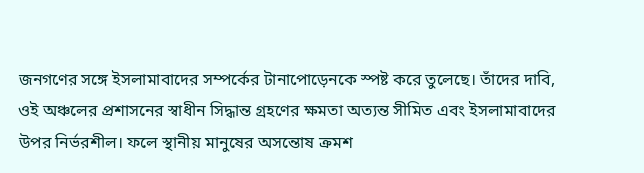জনগণের সঙ্গে ইসলামাবাদের সম্পর্কের টানাপোড়েনকে স্পষ্ট করে তুলেছে। তাঁদের দাবি, ওই অঞ্চলের প্রশাসনের স্বাধীন সিদ্ধান্ত গ্রহণের ক্ষমতা অত্যন্ত সীমিত এবং ইসলামাবাদের উপর নির্ভরশীল। ফলে স্থানীয় মানুষের অসন্তোষ ক্রমশ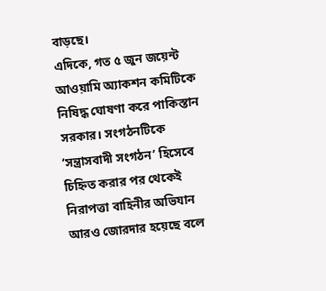বাড়ছে।
এদিকে, গত ৫ জুন জয়েন্ট আওয়ামি অ্যাকশন কমিটিকে নিষিদ্ধ ঘোষণা করে পাকিস্তান সরকার। সংগঠনটিকে ‘সন্ত্রাসবাদী সংগঠন’ হিসেবে চিহ্নিত করার পর থেকেই নিরাপত্তা বাহিনীর অভিযান আরও জোরদার হয়েছে বলে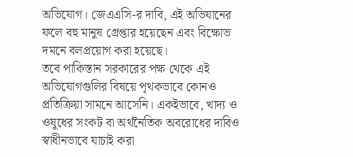অভিযোগ। জেএএসি-র দাবি, এই অভিযানের ফলে বহু মানুষ গ্রেপ্তার হয়েছেন এবং বিক্ষোভ দমনে বলপ্রয়োগ করা হয়েছে।
তবে পাকিস্তান সরকারের পক্ষ থেকে এই অভিযোগগুলির বিষয়ে পৃথকভাবে কোনও প্রতিক্রিয়া সামনে আসেনি। একইভাবে, খাদ্য ও ওষুধের সংকট বা অর্থনৈতিক অবরোধের দাবিও স্বাধীনভাবে যাচাই করা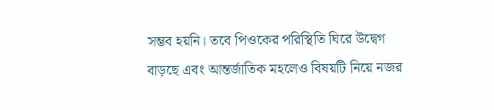সম্ভব হয়নি। তবে পিওকের পরিস্থিতি ঘিরে উদ্বেগ বাড়ছে এবং আন্তর্জাতিক মহলেও বিষয়টি নিয়ে নজর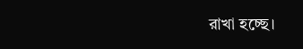রাখা হচ্ছে।